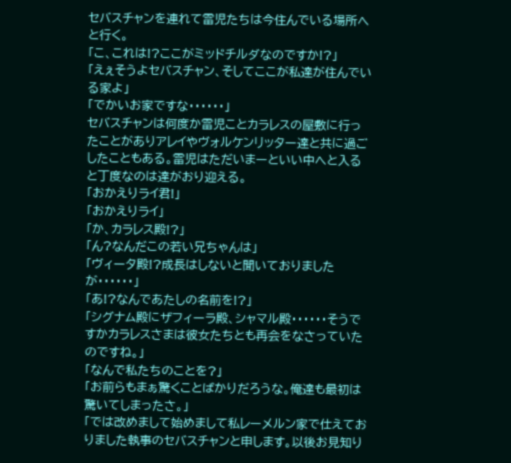セバスチャンを連れて雷児たちは今住んでいる場所へと行く。
「こ、これは!?ここがミッドチルダなのですか!?」
「えぇそうよセバスチャン、そしてここが私達が住んでいる家よ」
「でかいお家ですな・・・・・・」
セバスチャンは何度か雷児ことカラレスの屋敷に行ったことがありアレイやヴォルケンリッター達と共に過ごしたこともある。雷児はただいまーといい中へと入ると丁度なのは達がおり迎える。
「おかえりライ君!」
「おかえりライ」
「か、カラレス殿!?」
「ん?なんだこの若い兄ちゃんは」
「ヴィータ殿!?成長はしないと聞いておりましたが・・・・・・」
「あ!?なんであたしの名前を!?」
「シグナム殿にザフィーラ殿、シャマル殿・・・・・・そうですかカラレスさまは彼女たちとも再会をなさっていたのですね。」
「なんで私たちのことを?」
「お前らもまぁ驚くことばかりだろうな。俺達も最初は驚いてしまったさ。」
「では改めまして始めまして私レーメルン家で仕えておりました執事のセバスチャンと申します。以後お見知り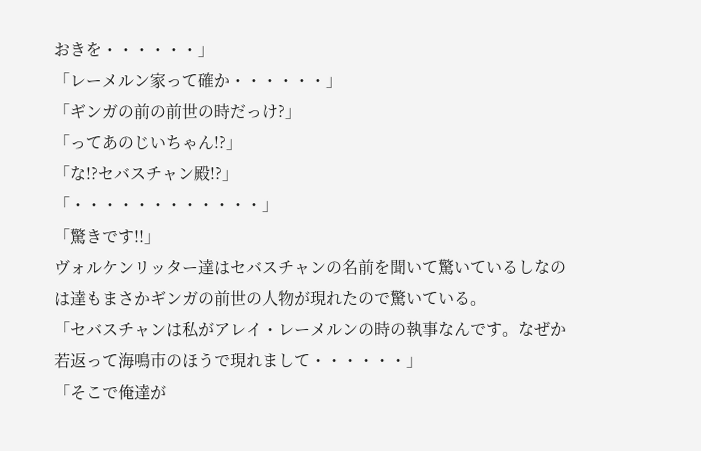おきを・・・・・・」
「レーメルン家って確か・・・・・・」
「ギンガの前の前世の時だっけ?」
「ってあのじいちゃん!?」
「な!?セバスチャン殿!?」
「・・・・・・・・・・・・」
「驚きです!!」
ヴォルケンリッター達はセバスチャンの名前を聞いて驚いているしなのは達もまさかギンガの前世の人物が現れたので驚いている。
「セバスチャンは私がアレイ・レーメルンの時の執事なんです。なぜか若返って海鳴市のほうで現れまして・・・・・・」
「そこで俺達が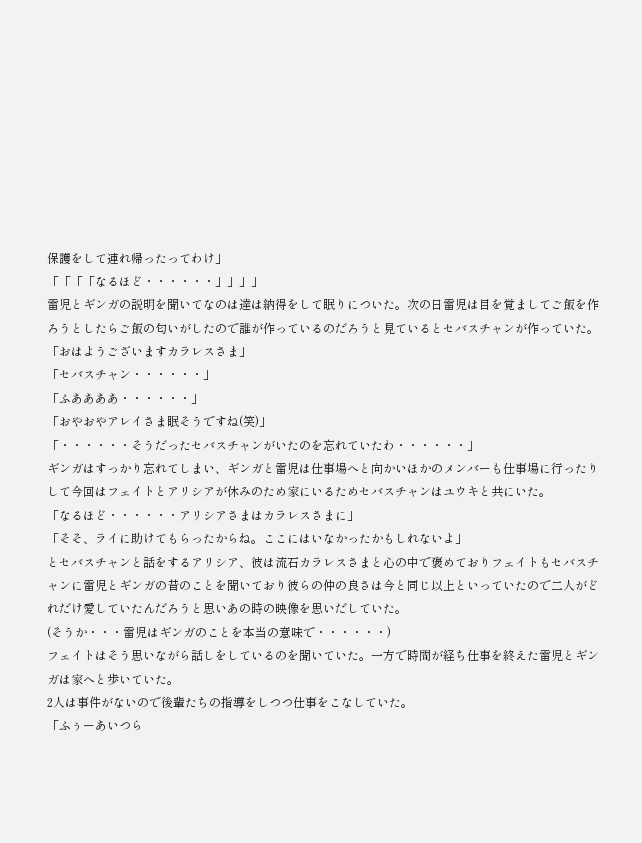保護をして連れ帰ったってわけ」
「「「「なるほど・・・・・・」」」」
雷児とギンガの説明を聞いてなのは達は納得をして眠りについた。次の日雷児は目を覚ましてご飯を作ろうとしたらご飯の匂いがしたので誰が作っているのだろうと見ているとセバスチャンが作っていた。
「おはようございますカラレスさま」
「セバスチャン・・・・・・」
「ふああああ・・・・・・」
「おやおやアレイさま眠そうですね(笑)」
「・・・・・・そうだったセバスチャンがいたのを忘れていたわ・・・・・・」
ギンガはすっかり忘れてしまい、ギンガと雷児は仕事場へと向かいほかのメンバーも仕事場に行ったりして今回はフェイトとアリシアが休みのため家にいるためセバスチャンはユウキと共にいた。
「なるほど・・・・・・アリシアさまはカラレスさまに」
「そそ、ライに助けてもらったからね。ここにはいなかったかもしれないよ」
とセバスチャンと話をするアリシア、彼は流石カラレスさまと心の中で褒めておりフェイトもセバスチャンに雷児とギンガの昔のことを聞いており彼らの仲の良さは今と同じ以上といっていたので二人がどれだけ愛していたんだろうと思いあの時の映像を思いだしていた。
(そうか・・・雷児はギンガのことを本当の意味で・・・・・・)
フェイトはそう思いながら話しをしているのを聞いていた。一方で時間が経ち仕事を終えた雷児とギンガは家へと歩いていた。
2人は事件がないので後輩たちの指導をしつつ仕事をこなしていた。
「ふぅーあいつら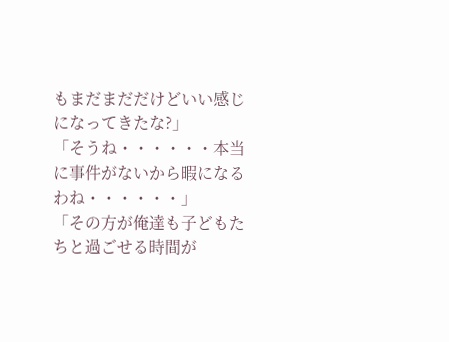もまだまだだけどいい感じになってきたな?」
「そうね・・・・・・本当に事件がないから暇になるわね・・・・・・」
「その方が俺達も子どもたちと過ごせる時間が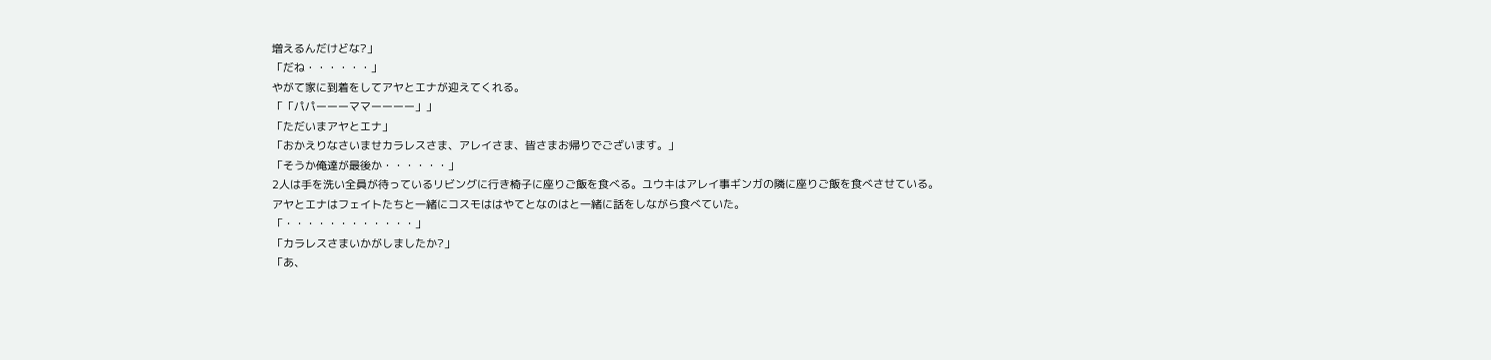増えるんだけどな?」
「だね・・・・・・」
やがて家に到着をしてアヤとエナが迎えてくれる。
「「パパーーーママーーーー」」
「ただいまアヤとエナ」
「おかえりなさいませカラレスさま、アレイさま、皆さまお帰りでございます。」
「そうか俺達が最後か・・・・・・」
2人は手を洗い全員が待っているリビングに行き椅子に座りご飯を食べる。ユウキはアレイ事ギンガの隣に座りご飯を食べさせている。
アヤとエナはフェイトたちと一緒にコスモははやてとなのはと一緒に話をしながら食べていた。
「・・・・・・・・・・・・」
「カラレスさまいかがしましたか?」
「あ、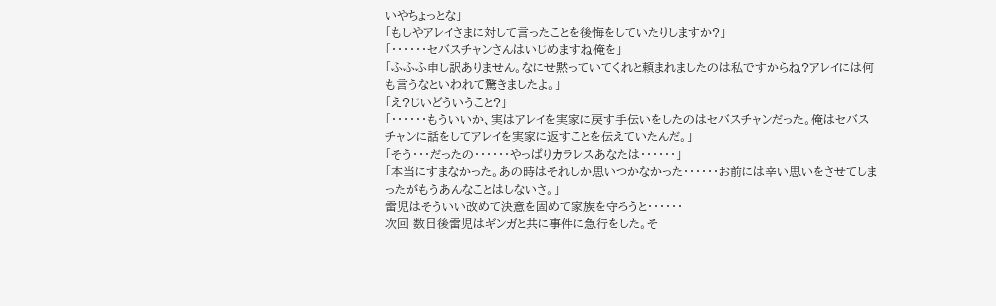いやちょっとな」
「もしやアレイさまに対して言ったことを後悔をしていたりしますか?」
「・・・・・・セバスチャンさんはいじめますね俺を」
「ふふふ申し訳ありません。なにせ黙っていてくれと頼まれましたのは私ですからね?アレイには何も言うなといわれて驚きましたよ。」
「え?じいどういうこと?」
「・・・・・・もういいか、実はアレイを実家に戻す手伝いをしたのはセバスチャンだった。俺はセバスチャンに話をしてアレイを実家に返すことを伝えていたんだ。」
「そう・・・だったの・・・・・・やっぱりカラレスあなたは・・・・・・」
「本当にすまなかった。あの時はそれしか思いつかなかった・・・・・・お前には辛い思いをさせてしまったがもうあんなことはしないさ。」
雷児はそういい改めて決意を固めて家族を守ろうと・・・・・・
次回 数日後雷児はギンガと共に事件に急行をした。そ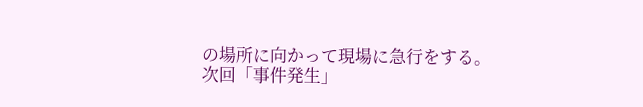の場所に向かって現場に急行をする。
次回「事件発生」